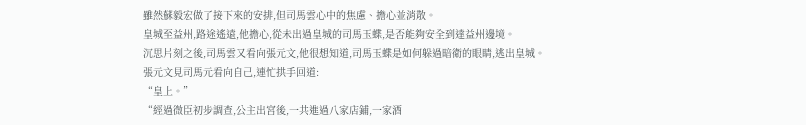雖然蘇毅宏做了接下來的安排,但司馬雲心中的焦慮、擔心並消散。
皇城至益州,路途遙遠,他擔心,從未出過皇城的司馬玉蝶,是否能夠安全到達益州邊境。
沉思片刻之後,司馬雲又看向張元文,他很想知道,司馬玉蝶是如何躲過暗衛的眼睛,逃出皇城。
張元文見司馬元看向自己,連忙拱手回道:
“皇上。”
“經過微臣初步調查,公主出宮後,一共進過八家店鋪,一家酒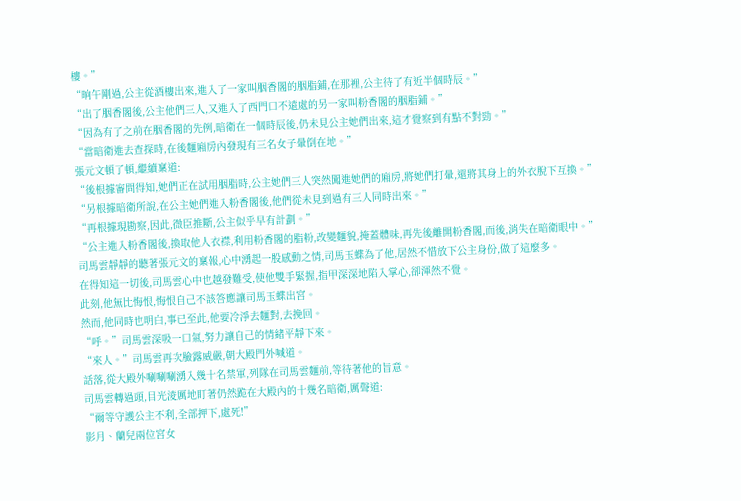樓。”
“晌午剛過,公主從酒樓出來,進入了一家叫胭香閣的胭脂鋪,在那裡,公主待了有近半個時辰。”
“出了胭香閣後,公主他們三人,又進入了西門口不遠處的另一家叫粉香閣的胭脂鋪。”
“因為有了之前在胭香閣的先例,暗衛在一個時辰後,仍未見公主她們出來,這才覺察到有點不對勁。”
“當暗衛進去查探時,在後麵廂房內發現有三名女子暈倒在地。”
張元文頓了頓,繼續稟道:
“後根據審問得知,她們正在試用胭脂時,公主她們三人突然闖進她們的廂房,將她們打暈,還將其身上的外衣脫下互換。”
“另根據暗衛所說,在公主她們進入粉香閣後,他們從未見到過有三人同時出來。”
“再根據現勘察,因此,微臣推斷,公主似乎早有計劃。”
“公主進入粉香閣後,換取他人衣襟,利用粉香閣的脂粉,改變麵貌,掩蓋體味,再先後離開粉香閣,而後,消失在暗衛眼中。”
司馬雲靜靜的聽著張元文的稟報,心中湧起一股感動之情,司馬玉蝶為了他,居然不惜放下公主身份,做了這麼多。
在得知這一切後,司馬雲心中也越發難受,使他雙手緊握,指甲深深地陷入掌心,卻渾然不覺。
此刻,他無比悔恨,悔恨自己不該答應讓司馬玉蝶出宮。
然而,他同時也明白,事已至此,他要冷淨去麵對,去挽回。
“呼。”司馬雲深吸一口氣,努力讓自己的情緒平靜下來。
“來人。”司馬雲再次臉露威嚴,朝大殿門外喊道。
話落,從大殿外唰唰唰湧入幾十名禁軍,列隊在司馬雲麵前,等待著他的旨意。
司馬雲轉過頭,目光淩厲地盯著仍然跪在大殿內的十幾名暗衛,厲聲道:
“爾等守護公主不利,全部押下,處死!”
影月、蘭兒兩位宮女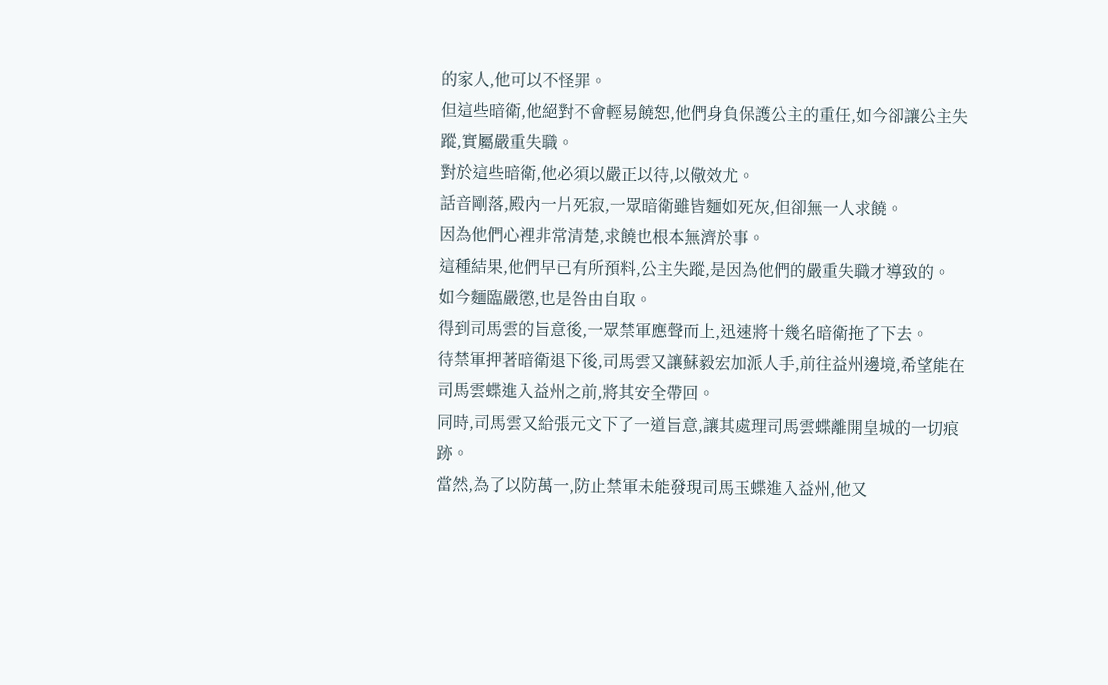的家人,他可以不怪罪。
但這些暗衛,他絕對不會輕易饒恕,他們身負保護公主的重任,如今卻讓公主失蹤,實屬嚴重失職。
對於這些暗衛,他必須以嚴正以待,以儆效尤。
話音剛落,殿內一片死寂,一眾暗衛雖皆麵如死灰,但卻無一人求饒。
因為他們心裡非常清楚,求饒也根本無濟於事。
這種結果,他們早已有所預料,公主失蹤,是因為他們的嚴重失職才導致的。
如今麵臨嚴懲,也是咎由自取。
得到司馬雲的旨意後,一眾禁軍應聲而上,迅速將十幾名暗衛拖了下去。
待禁軍押著暗衛退下後,司馬雲又讓蘇毅宏加派人手,前往益州邊境,希望能在司馬雲蝶進入益州之前,將其安全帶回。
同時,司馬雲又給張元文下了一道旨意,讓其處理司馬雲蝶離開皇城的一切痕跡。
當然,為了以防萬一,防止禁軍未能發現司馬玉蝶進入益州,他又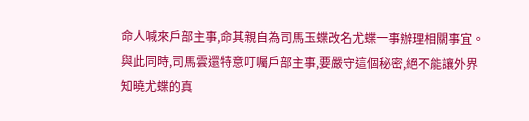命人喊來戶部主事,命其親自為司馬玉蝶改名尤蝶一事辦理相關事宜。
與此同時,司馬雲還特意叮囑戶部主事,要嚴守這個秘密,絕不能讓外界知曉尤蝶的真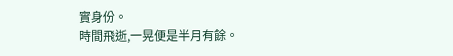實身份。
時間飛逝,一晃便是半月有餘。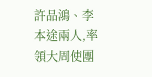許品鴻、李本途兩人,率領大周使團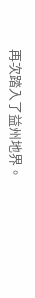再次踏入了益州地界。